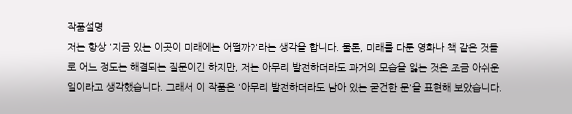작품설명
저는 항상 '지금 있는 이곳이 미래에는 어떨까?'라는 생각을 합니다. 물론, 미래를 다룬 영화나 책 같은 것들로 어느 정도는 해결되는 질문이긴 하지만, 저는 아무리 발전하더라도 과거의 모습을 잃는 것은 조금 아쉬운 일이라고 생각했습니다. 그래서 이 작품은 '아무리 발전하더라도 남아 있는 굳건한 문'을 표현해 보았습니다.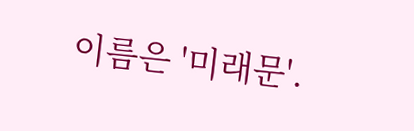이름은 '미래문'.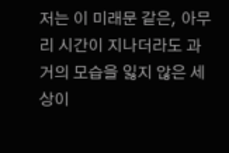저는 이 미래문 같은, 아무리 시간이 지나더라도 과거의 모습을 잃지 않은 세상이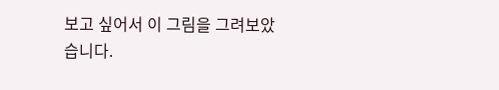보고 싶어서 이 그림을 그려보았습니다.